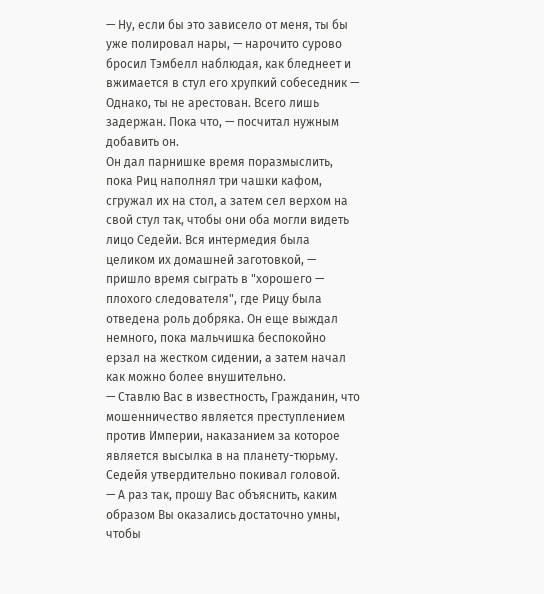— Ну, если бы это зависело от меня, ты бы уже полировал нары, — нарочито сурово бросил Тэмбелл наблюдая, как бледнеет и вжимается в стул его хрупкий собеседник — Однако, ты не арестован. Всего лишь задержан. Пока что, — посчитал нужным добавить он.
Он дал парнишке время поразмыслить, пока Риц наполнял три чашки кафом, сгружал их на стол, а затем сел верхом на свой стул так, чтобы они оба могли видеть лицо Седейи. Вся интермедия была целиком их домашней заготовкой, — пришло время сыграть в "хорошего — плохого следователя", где Рицу была отведена роль добряка. Он еще выждал немного, пока мальчишка беспокойно ерзал на жестком сидении, а затем начал как можно более внушительно.
— Ставлю Вас в известность, Гражданин, что мошенничество является преступлением против Империи, наказанием за которое является высылка в на планету-тюрьму.
Седейя утвердительно покивал головой.
— А раз так, прошу Вас объяснить, каким образом Вы оказались достаточно умны, чтобы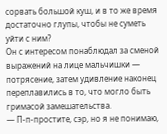сорвать большой куш, и в то же время достаточно глупы, чтобы не суметь уйти с ним?
Он с интересом понаблюдал за сменой выражений на лице мальчишки — потрясение, затем удивление наконец переплавились в то, что могло быть гримасой замешательства.
— П-п-простите, сэр, но я не понимаю,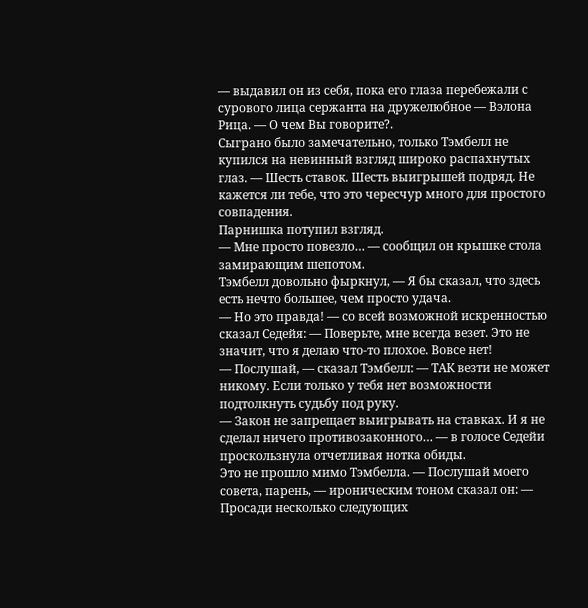— выдавил он из себя, пока его глаза перебежали с сурового лица сержанта на дружелюбное — Вэлона Рица. — О чем Вы говорите?.
Сыграно было замечательно, только Тэмбелл не купился на невинный взгляд широко распахнутых глаз. — Шесть ставок. Шесть выигрышей подряд. Не кажется ли тебе, что это чересчур много для простого совпадения.
Парнишка потупил взгляд.
— Мне просто повезло… — сообщил он крышке стола замирающим шепотом.
Тэмбелл довольно фыркнул, — Я бы сказал, что здесь есть нечто большее, чем просто удача.
— Но это правда! — со всей возможной искренностью сказал Седейя: — Поверьте, мне всегда везет. Это не значит, что я делаю что-то плохое. Вовсе нет!
— Послушай, — сказал Тэмбелл: — ТАК везти не может никому. Если только у тебя нет возможности подтолкнуть судьбу под руку.
— Закон не запрещает выигрывать на ставках. И я не сделал ничего противозаконного… — в голосе Седейи проскользнула отчетливая нотка обиды.
Это не прошло мимо Тэмбелла. — Послушай моего совета, парень, — ироническим тоном сказал он: — Просади несколько следующих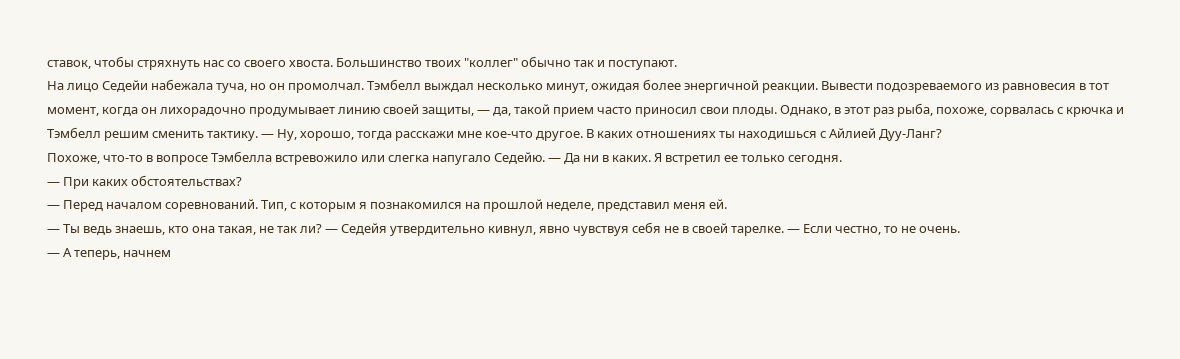ставок, чтобы стряхнуть нас со своего хвоста. Большинство твоих "коллег" обычно так и поступают.
На лицо Седейи набежала туча, но он промолчал. Тэмбелл выждал несколько минут, ожидая более энергичной реакции. Вывести подозреваемого из равновесия в тот момент, когда он лихорадочно продумывает линию своей защиты, — да, такой прием часто приносил свои плоды. Однако, в этот раз рыба, похоже, сорвалась с крючка и Тэмбелл решим сменить тактику. — Ну, хорошо, тогда расскажи мне кое-что другое. В каких отношениях ты находишься с Айлией Дуу-Ланг?
Похоже, что-то в вопросе Тэмбелла встревожило или слегка напугало Седейю. — Да ни в каких. Я встретил ее только сегодня.
— При каких обстоятельствах?
— Перед началом соревнований. Тип, с которым я познакомился на прошлой неделе, представил меня ей.
— Ты ведь знаешь, кто она такая, не так ли? — Седейя утвердительно кивнул, явно чувствуя себя не в своей тарелке. — Если честно, то не очень.
— А теперь, начнем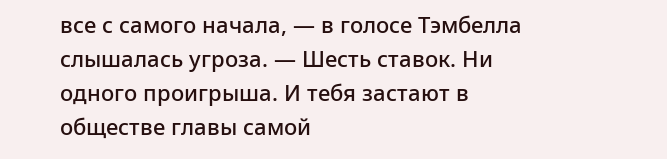все с самого начала, — в голосе Тэмбелла слышалась угроза. — Шесть ставок. Ни одного проигрыша. И тебя застают в обществе главы самой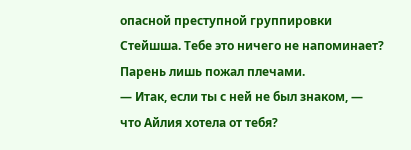опасной преступной группировки Стейшша. Тебе это ничего не напоминает?
Парень лишь пожал плечами.
— Итак, если ты с ней не был знаком, — что Айлия хотела от тебя?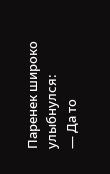Паренек широко улыбнулся:
— Да то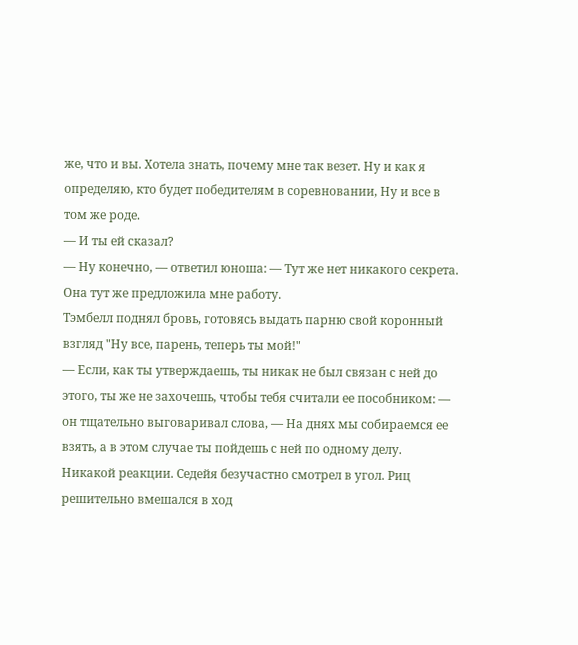же, что и вы. Хотела знать, почему мне так везет. Ну и как я определяю, кто будет победителям в соревновании, Ну и все в том же роде.
— И ты ей сказал?
— Ну конечно, — ответил юноша: — Тут же нет никакого секрета. Она тут же предложила мне работу.
Тэмбелл поднял бровь, готовясь выдать парню свой коронный взгляд "Ну все, парень, теперь ты мой!"
— Если, как ты утверждаешь, ты никак не был связан с ней до этого, ты же не захочешь, чтобы тебя считали ее пособником: — он тщательно выговаривал слова, — На днях мы собираемся ее взять, а в этом случае ты пойдешь с ней по одному делу.
Никакой реакции. Седейя безучастно смотрел в угол. Риц решительно вмешался в ход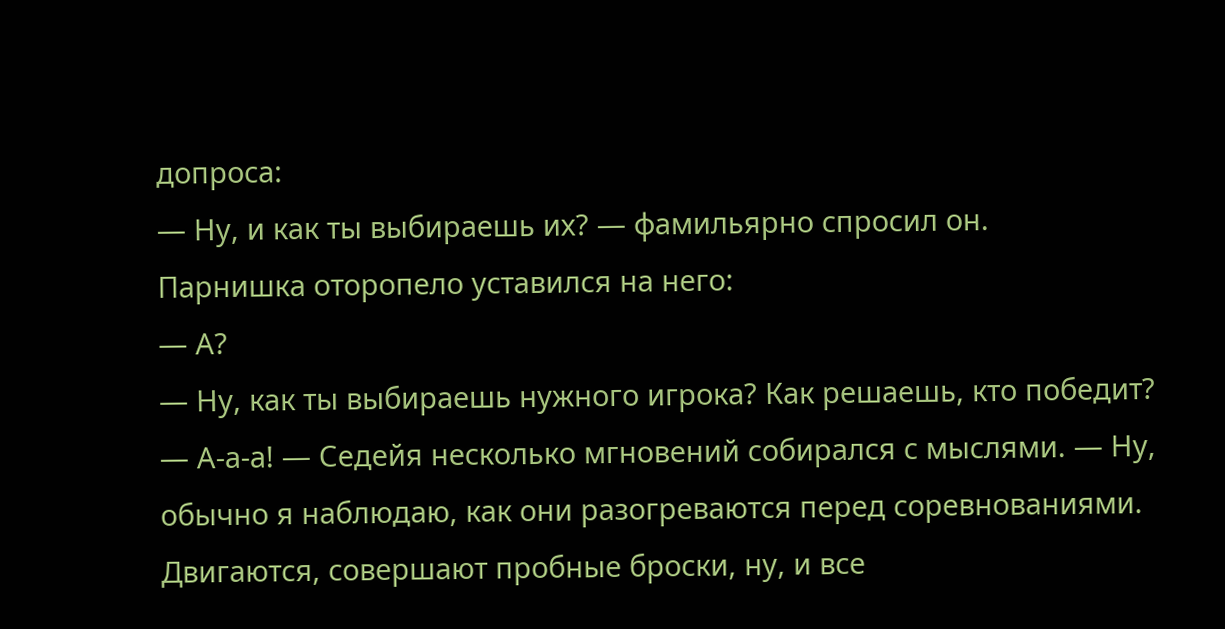допроса:
— Ну, и как ты выбираешь их? — фамильярно спросил он.
Парнишка оторопело уставился на него:
— А?
— Ну, как ты выбираешь нужного игрока? Как решаешь, кто победит?
— А-а-а! — Седейя несколько мгновений собирался с мыслями. — Ну, обычно я наблюдаю, как они разогреваются перед соревнованиями. Двигаются, совершают пробные броски, ну, и все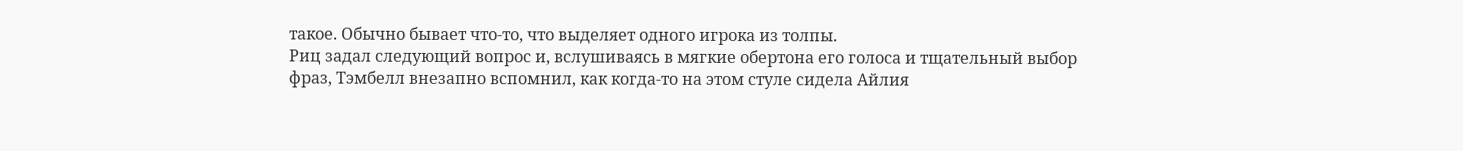такое. Обычно бывает что-то, что выделяет одного игрока из толпы.
Риц задал следующий вопрос и, вслушиваясь в мягкие обертона его голоса и тщательный выбор фраз, Тэмбелл внезапно вспомнил, как когда-то на этом стуле сидела Айлия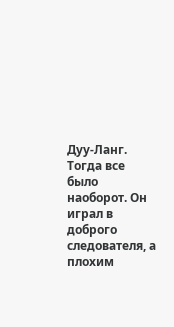Дуу-Ланг. Тогда все было наоборот. Он играл в доброго следователя, а плохим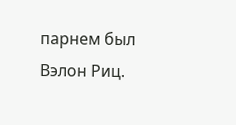парнем был Вэлон Риц.